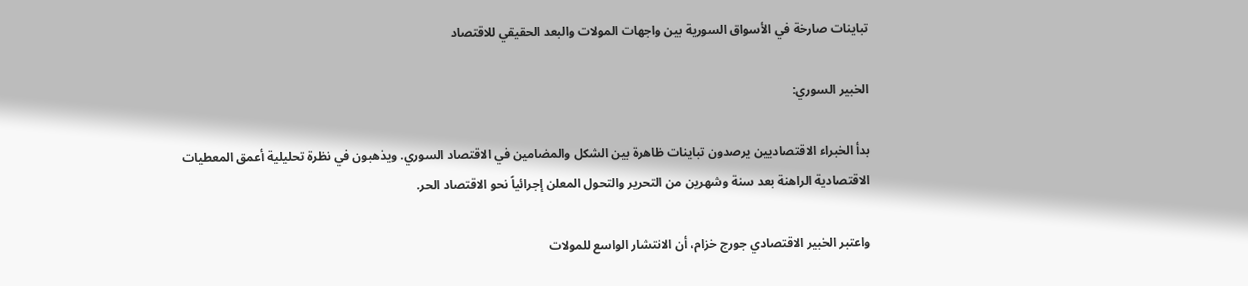تباينات صارخة في الأسواق السورية بين واجهات المولات والبعد الحقيقي للاقتصاد

الخبير السوري:

بدأ الخبراء الاقتصاديين يرصدون تباينات ظاهرة بين الشكل والمضامين في الاقتصاد السوري. ويذهبون في نظرة تحليلية أعمق المعطيات الاقتصادية الراهنة بعد سنة وشهرين من التحرير والتحول المعلن إجرائياً نحو الاقتصاد الحر.

واعتبر الخبير الاقتصادي جورج خزام، أن الانتشار الواسع للمولات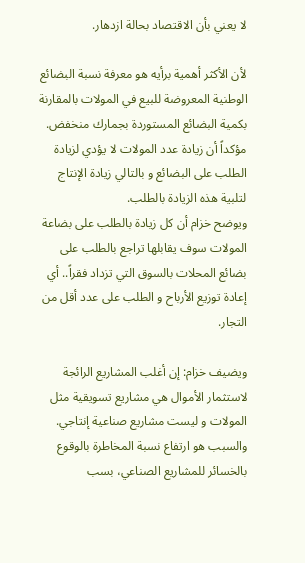لا يعني بأن الاقتصاد بحالة ازدهار.

لأن الأكثر أهمية برأيه هو معرفة نسبة البضائع الوطنية المعروضة للبيع في المولات بالمقارنة بكمية البضائع المستوردة بجمارك منخفض.
مؤكداً أن زيادة عدد المولات لا يؤدي لزيادة الطلب على البضائع و بالتالي زيادة الإنتاج لتلبية هذه الزيادة بالطلب.
ويوضح خزام أن كل زيادة بالطلب على بضاعة المولات سوف يقابلها تراجع بالطلب على بضائع المحلات بالسوق التي تزداد فقراً.. أي إعادة توزيع الأرباح و الطلب على عدد أقل من التجار.

ويضيف خزام: إن أغلب المشاريع الرائجة لاستثمار الأموال هي مشاريع تسويقية مثل المولات و ليست مشاريع صناعية إنتاجي. والسبب هو ارتفاع نسبة المخاطرة بالوقوع بالخسائر للمشاريع الصناعي، بسب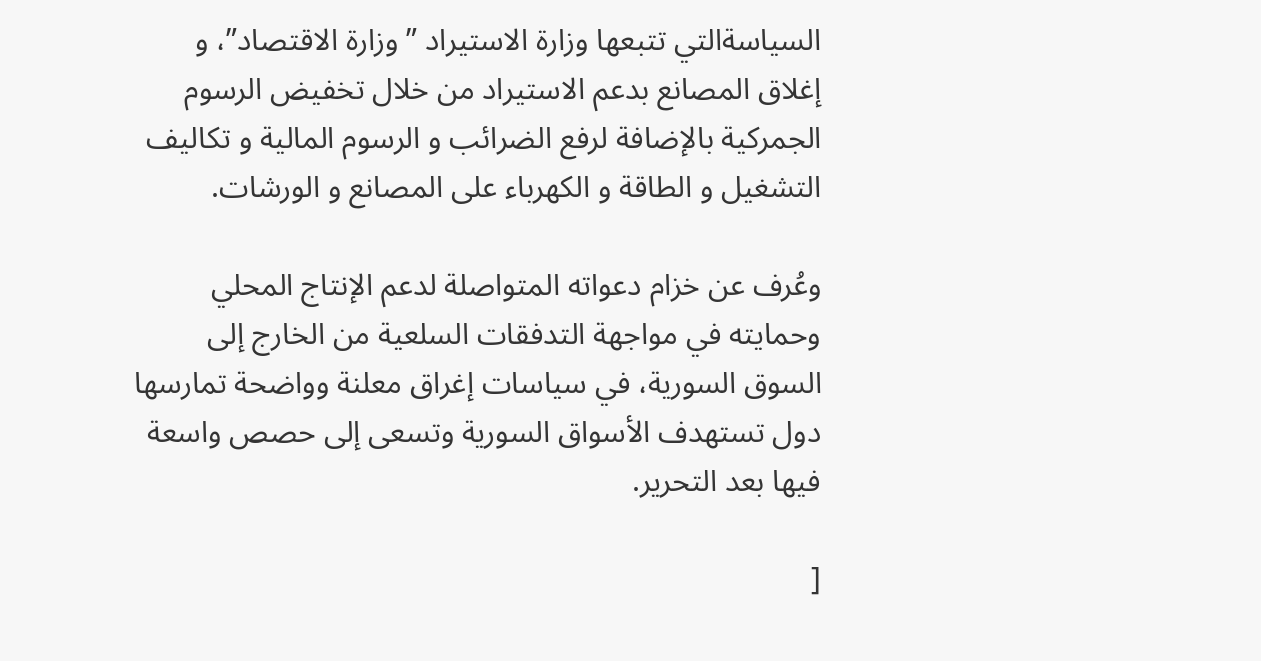السياسةالتي تتبعها وزارة الاستيراد ” وزارة الاقتصاد”، و إغلاق المصانع بدعم الاستيراد من خلال تخفيض الرسوم الجمركية بالإضافة لرفع الضرائب و الرسوم المالية و تكاليف التشغيل و الطاقة و الكهرباء على المصانع و الورشات.

وعُرف عن خزام دعواته المتواصلة لدعم الإنتاج المحلي وحمايته في مواجهة التدفقات السلعية من الخارج إلى السوق السورية، في سياسات إغراق معلنة وواضحة تمارسها دول تستهدف الأسواق السورية وتسعى إلى حصص واسعة فيها بعد التحرير.

[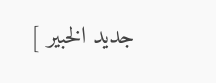جديد الخبير ]